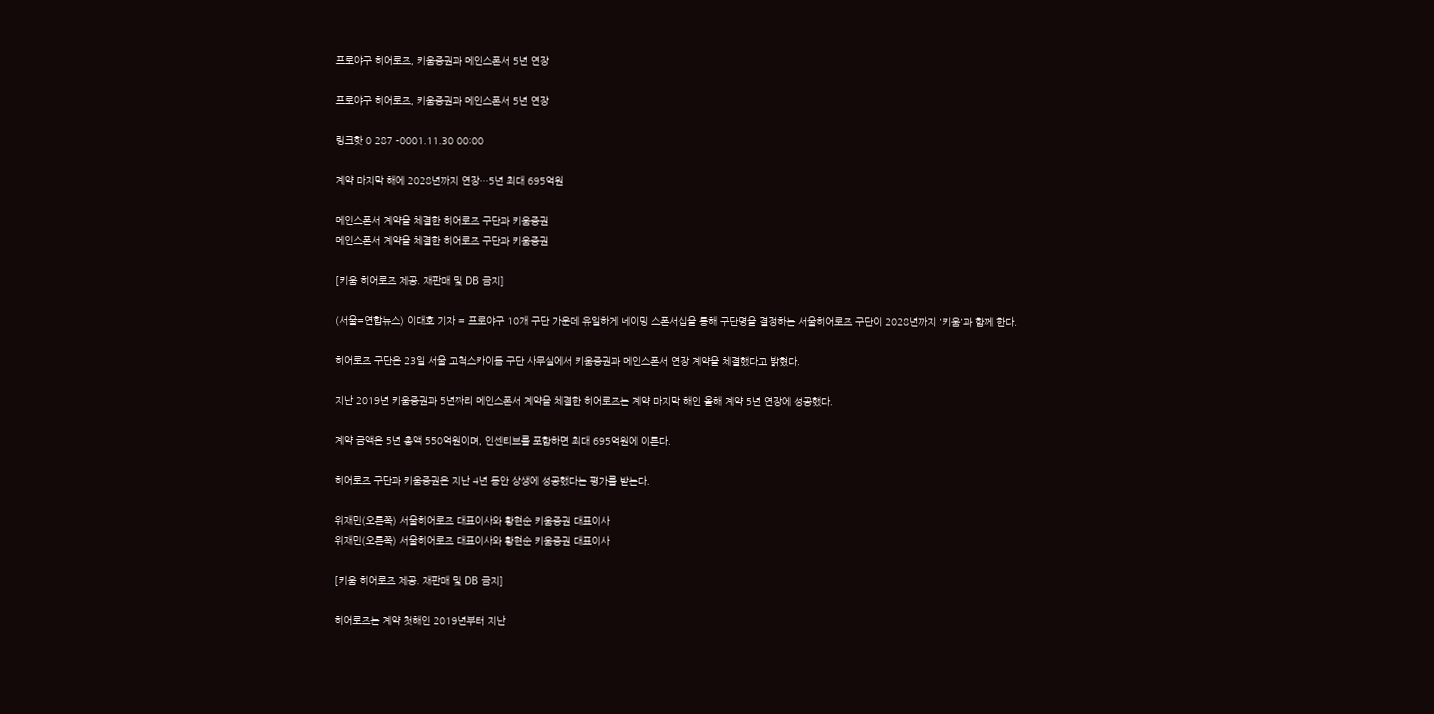프로야구 히어로즈, 키움증권과 메인스폰서 5년 연장

프로야구 히어로즈, 키움증권과 메인스폰서 5년 연장

링크핫 0 287 -0001.11.30 00:00

계약 마지막 해에 2028년까지 연장…5년 최대 695억원

메인스폰서 계약을 체결한 히어로즈 구단과 키움증권
메인스폰서 계약을 체결한 히어로즈 구단과 키움증권

[키움 히어로즈 제공. 재판매 및 DB 금지]

(서울=연합뉴스) 이대호 기자 = 프로야구 10개 구단 가운데 유일하게 네이밍 스폰서십을 통해 구단명을 결정하는 서울히어로즈 구단이 2028년까지 '키움'과 함께 한다.

히어로즈 구단은 23일 서울 고척스카이돔 구단 사무실에서 키움증권과 메인스폰서 연장 계약을 체결했다고 밝혔다.

지난 2019년 키움증권과 5년짜리 메인스폰서 계약을 체결한 히어로즈는 계약 마지막 해인 올해 계약 5년 연장에 성공했다.

계약 금액은 5년 총액 550억원이며, 인센티브를 포함하면 최대 695억원에 이른다.

히어로즈 구단과 키움증권은 지난 4년 동안 상생에 성공했다는 평가를 받는다.

위재민(오른쪽) 서울히어로즈 대표이사와 황현순 키움증권 대표이사
위재민(오른쪽) 서울히어로즈 대표이사와 황현순 키움증권 대표이사

[키움 히어로즈 제공. 재판매 및 DB 금지]

히어로즈는 계약 첫해인 2019년부터 지난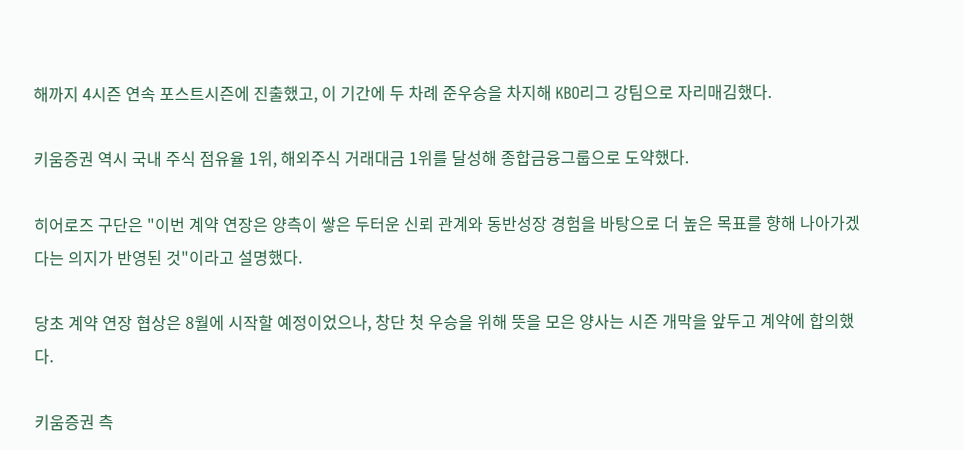해까지 4시즌 연속 포스트시즌에 진출했고, 이 기간에 두 차례 준우승을 차지해 KBO리그 강팀으로 자리매김했다.

키움증권 역시 국내 주식 점유율 1위, 해외주식 거래대금 1위를 달성해 종합금융그룹으로 도약했다.

히어로즈 구단은 "이번 계약 연장은 양측이 쌓은 두터운 신뢰 관계와 동반성장 경험을 바탕으로 더 높은 목표를 향해 나아가겠다는 의지가 반영된 것"이라고 설명했다.

당초 계약 연장 협상은 8월에 시작할 예정이었으나, 창단 첫 우승을 위해 뜻을 모은 양사는 시즌 개막을 앞두고 계약에 합의했다.

키움증권 측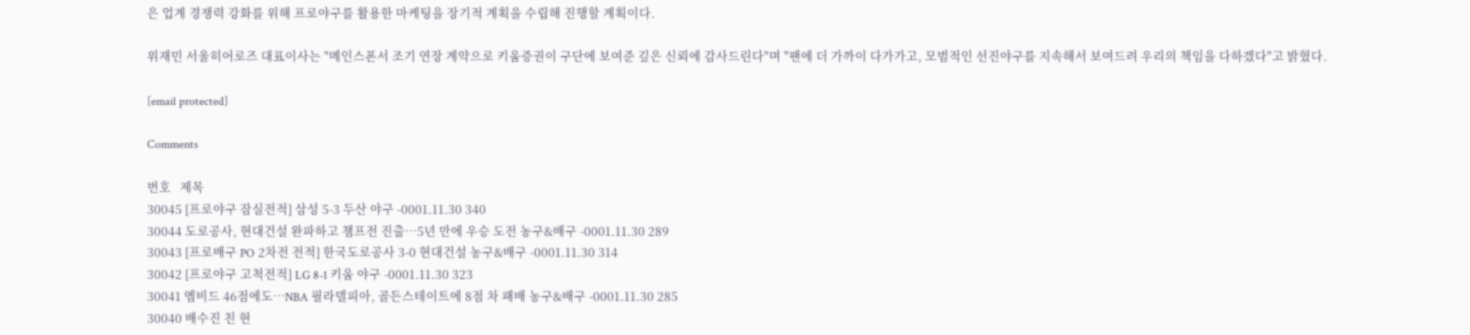은 업계 경쟁력 강화를 위해 프로야구를 활용한 마케팅을 장기적 계획을 수립해 진행할 계획이다.

위재민 서울히어로즈 대표이사는 "메인스폰서 조기 연장 계약으로 키움증권이 구단에 보여준 깊은 신뢰에 감사드린다"며 "팬에 더 가까이 다가가고, 모범적인 선진야구를 지속해서 보여드려 우리의 책임을 다하겠다"고 밝혔다.

[email protected]

Comments

번호   제목
30045 [프로야구 잠실전적] 삼성 5-3 두산 야구 -0001.11.30 340
30044 도로공사, 현대건설 완파하고 챔프전 진출…5년 만에 우승 도전 농구&배구 -0001.11.30 289
30043 [프로배구 PO 2차전 전적] 한국도로공사 3-0 현대건설 농구&배구 -0001.11.30 314
30042 [프로야구 고척전적] LG 8-1 키움 야구 -0001.11.30 323
30041 엠비드 46점에도…NBA 필라델피아, 골든스테이트에 8점 차 패배 농구&배구 -0001.11.30 285
30040 배수진 친 현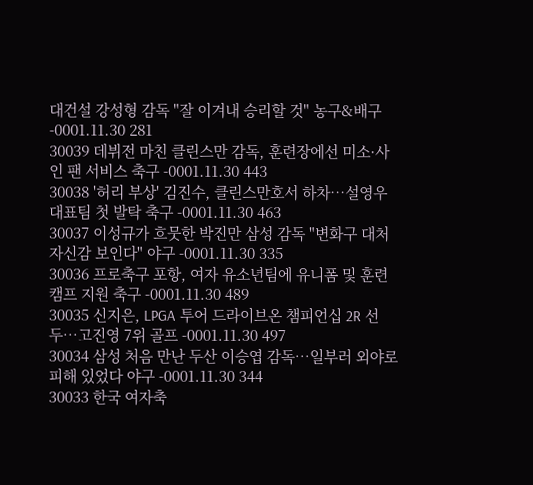대건설 강성형 감독 "잘 이겨내 승리할 것" 농구&배구 -0001.11.30 281
30039 데뷔전 마친 클린스만 감독, 훈련장에선 미소·사인 팬 서비스 축구 -0001.11.30 443
30038 '허리 부상' 김진수, 클린스만호서 하차…설영우 대표팀 첫 발탁 축구 -0001.11.30 463
30037 이성규가 흐뭇한 박진만 삼성 감독 "변화구 대처 자신감 보인다" 야구 -0001.11.30 335
30036 프로축구 포항, 여자 유소년팀에 유니폼 및 훈련 캠프 지원 축구 -0001.11.30 489
30035 신지은, LPGA 투어 드라이브온 챔피언십 2R 선두…고진영 7위 골프 -0001.11.30 497
30034 삼성 처음 만난 두산 이승엽 감독…일부러 외야로 피해 있었다 야구 -0001.11.30 344
30033 한국 여자축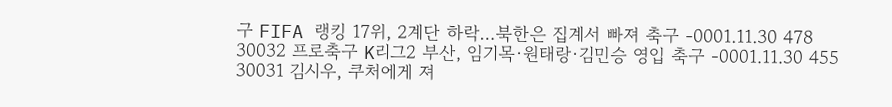구 FIFA 랭킹 17위, 2계단 하락…북한은 집계서 빠져 축구 -0001.11.30 478
30032 프로축구 K리그2 부산, 임기목·원태랑·김민승 영입 축구 -0001.11.30 455
30031 김시우, 쿠처에게 져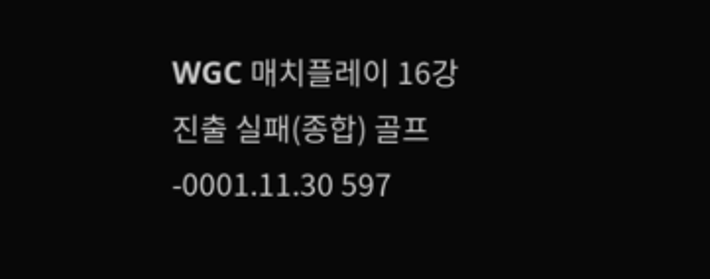WGC 매치플레이 16강 진출 실패(종합) 골프 -0001.11.30 597